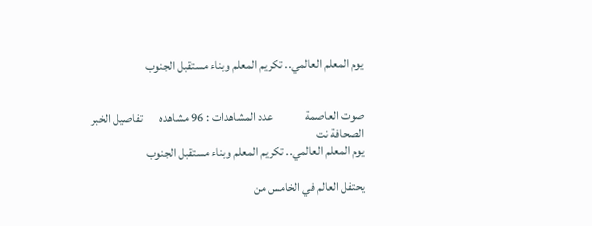يوم المعلم العالمي.. تكريم المعلم وبناء مستقبل الجنوب


صوت العاصمة             عدد المشاهدات : 96 مشاهده       تفاصيل الخبر       الصحافة نت
يوم المعلم العالمي.. تكريم المعلم وبناء مستقبل الجنوب

يحتفل العالم في الخامس من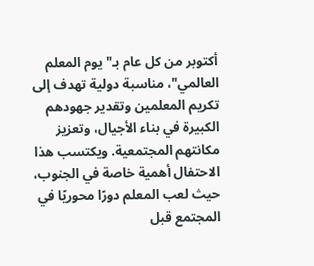أكتوبر من كل عام بـ"يوم المعلم العالمي"، مناسبة دولية تهدف إلى تكريم المعلمين وتقدير جهودهم الكبيرة في بناء الأجيال، وتعزيز مكانتهم المجتمعية. ويكتسب هذا الاحتفال أهمية خاصة في الجنوب، حيث لعب المعلم دورًا محوريًا في المجتمع قبل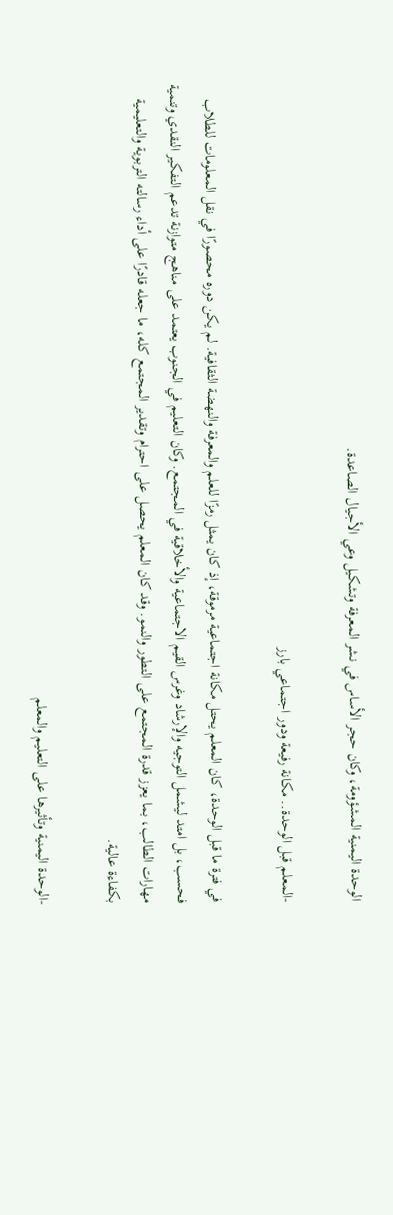الوحدة اليمنية المشؤومة، وكان حجر الأساس في نشر المعرفة وتشكيل وعي الأجيال الصاعدة.

-المعلم قبل الوحدة.. مكانة رفيعة ودور اجتماعي بارز

في فترة ما قبل الوحدة، كان المعلم يحتل مكانة اجتماعية مرموقة، إذ كان يمثل رمزًا للعلم والمعرفة والنهضة الثقافية. لم يكن دوره محصورًا في نقل المعلومات للطلاب فحسب، بل امتد ليشمل التوجيه والإرشاد وغرس القيم الاجتماعية والأخلاقية في المجتمع. وكان التعليم في الجنوب يعتمد على مناهج متوازنة تدعم التفكير النقدي وتنمية مهارات الطالب، بما يعزز قدرة المجتمع على التطور والنمو. وقد كان المعلم يحصل على احترام وتقدير المجتمع كله، ما جعله قادرًا على أداء رسالته التربوية والتعليمية بكفاءة عالية.

-الوحدة اليمنية وتأثيرها على التعليم والمعلم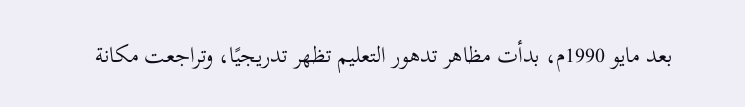بعد مايو 1990م، بدأت مظاهر تدهور التعليم تظهر تدريجيًا، وتراجعت مكانة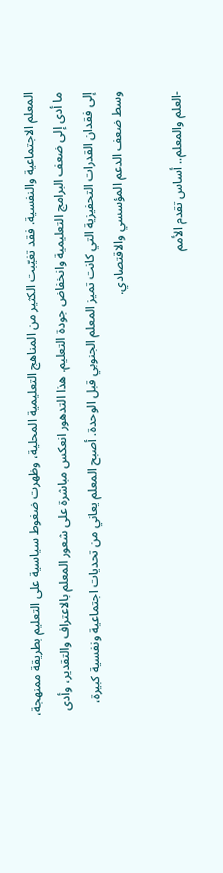المعلم الاجتماعية والنفسية. فقد تغيّبت الكثير من المناهج التعليمية المحلية، وظهرت ضغوط سياسية على التعليم بطريقة ممنهجة، ما أدى إلى ضعف البرامج التعليمية وانخفاض جودة التعليم. هذا التدهور انعكس مباشرة على شعور المعلم بالاعتراف والتقدير، وأدى إلى فقدان القدرات التحفيزية التي كانت تميز المعلم الجنوبي قبل الوحدة. أصبح المعلم يعاني من تحديات اجتماعية ونفسية كبيرة، وسط ضعف الدعم المؤسسي والاقتصادي.

-العلم والمعلم.. أساس تقدم الأمم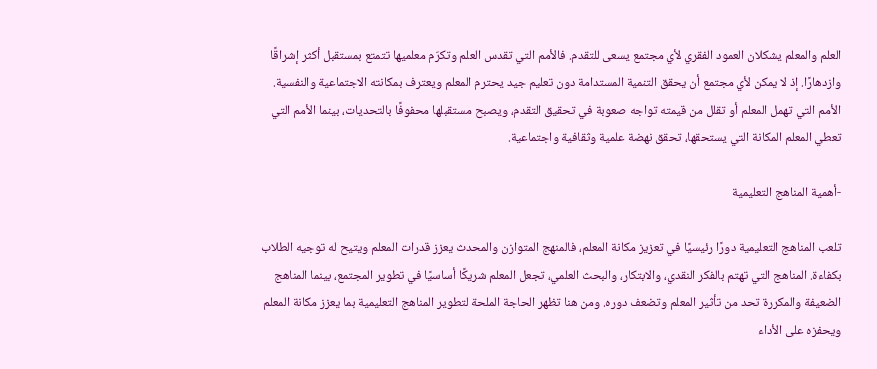العلم والمعلم يشكلان العمود الفقري لأي مجتمع يسعى للتقدم. فالأمم التي تقدس العلم وتكرّم معلميها تتمتع بمستقبل أكثر إشراقًا وازدهارًا. إذ لا يمكن لأي مجتمع أن يحقق التنمية المستدامة دون تعليم جيد يحترم المعلم ويعترف بمكانته الاجتماعية والنفسية. الأمم التي تهمل المعلم أو تقلل من قيمته تواجه صعوبة في تحقيق التقدم، ويصبح مستقبلها محفوفًا بالتحديات، بينما الأمم التي تعطي المعلم المكانة التي يستحقها، تحقق نهضة علمية وثقافية واجتماعية.

-أهمية المناهج التعليمية

تلعب المناهج التعليمية دورًا رئيسيًا في تعزيز مكانة المعلم، فالمنهج المتوازن والمحدث يعزز قدرات المعلم ويتيح له توجيه الطلاب بكفاءة. المناهج التي تهتم بالفكر النقدي، والابتكار، والبحث العلمي، تجعل المعلم شريكًا أساسيًا في تطوير المجتمع، بينما المناهج الضعيفة والمكررة تحد من تأثير المعلم وتضعف دوره. ومن هنا تظهر الحاجة الملحة لتطوير المناهج التعليمية بما يعزز مكانة المعلم ويحفزه على الأداء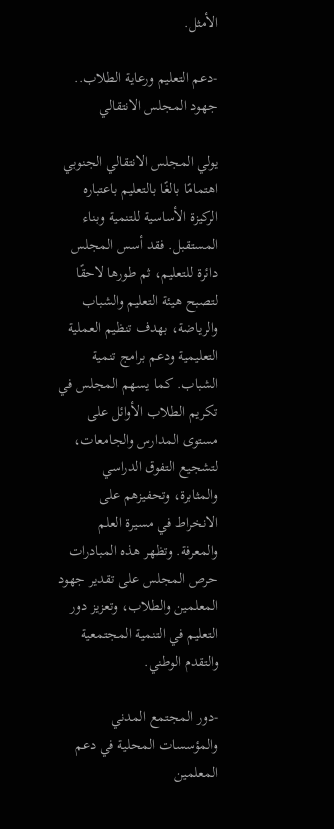الأمثل.

-دعم التعليم ورعاية الطلاب.. جهود المجلس الانتقالي

يولي المجلس الانتقالي الجنوبي اهتمامًا بالغًا بالتعليم باعتباره الركيزة الأساسية للتنمية وبناء المستقبل. فقد أسس المجلس دائرة للتعليم، ثم طورها لاحقًا لتصبح هيئة التعليم والشباب والرياضة، بهدف تنظيم العملية التعليمية ودعم برامج تنمية الشباب. كما يسهم المجلس في تكريم الطلاب الأوائل على مستوى المدارس والجامعات، لتشجيع التفوق الدراسي والمثابرة، وتحفيزهم على الانخراط في مسيرة العلم والمعرفة. وتظهر هذه المبادرات حرص المجلس على تقدير جهود المعلمين والطلاب، وتعزيز دور التعليم في التنمية المجتمعية والتقدم الوطني.

-دور المجتمع المدني والمؤسسات المحلية في دعم المعلمين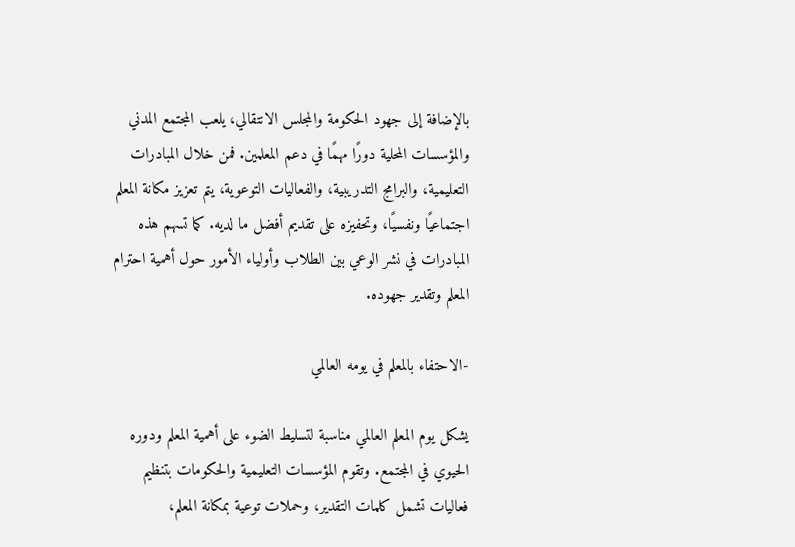بالإضافة إلى جهود الحكومة والمجلس الانتقالي، يلعب المجتمع المدني والمؤسسات المحلية دورًا مهمًا في دعم المعلمين. فمن خلال المبادرات التعليمية، والبرامج التدريبية، والفعاليات التوعوية، يتم تعزيز مكانة المعلم اجتماعيًا ونفسيًا، وتحفيزه على تقديم أفضل ما لديه. كما تسهم هذه المبادرات في نشر الوعي بين الطلاب وأولياء الأمور حول أهمية احترام المعلم وتقدير جهوده.

-الاحتفاء بالمعلم في يومه العالمي

يشكل يوم المعلم العالمي مناسبة لتسليط الضوء على أهمية المعلم ودوره الحيوي في المجتمع. وتقوم المؤسسات التعليمية والحكومات بتنظيم فعاليات تشمل كلمات التقدير، وحملات توعية بمكانة المعلم،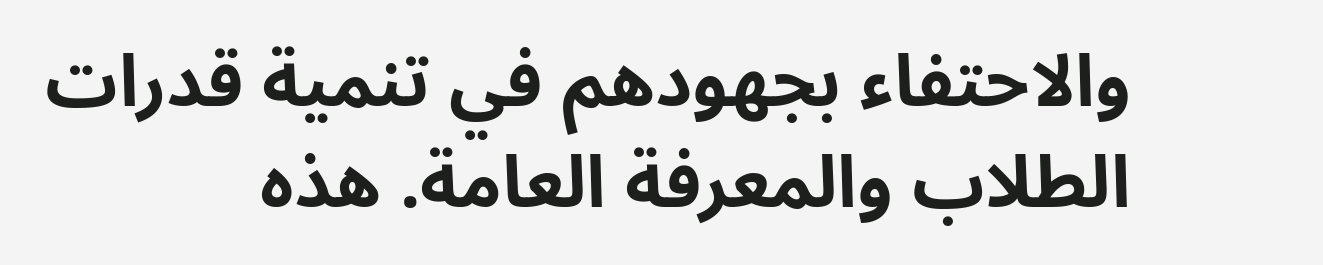والاحتفاء بجهودهم في تنمية قدرات الطلاب والمعرفة العامة. هذه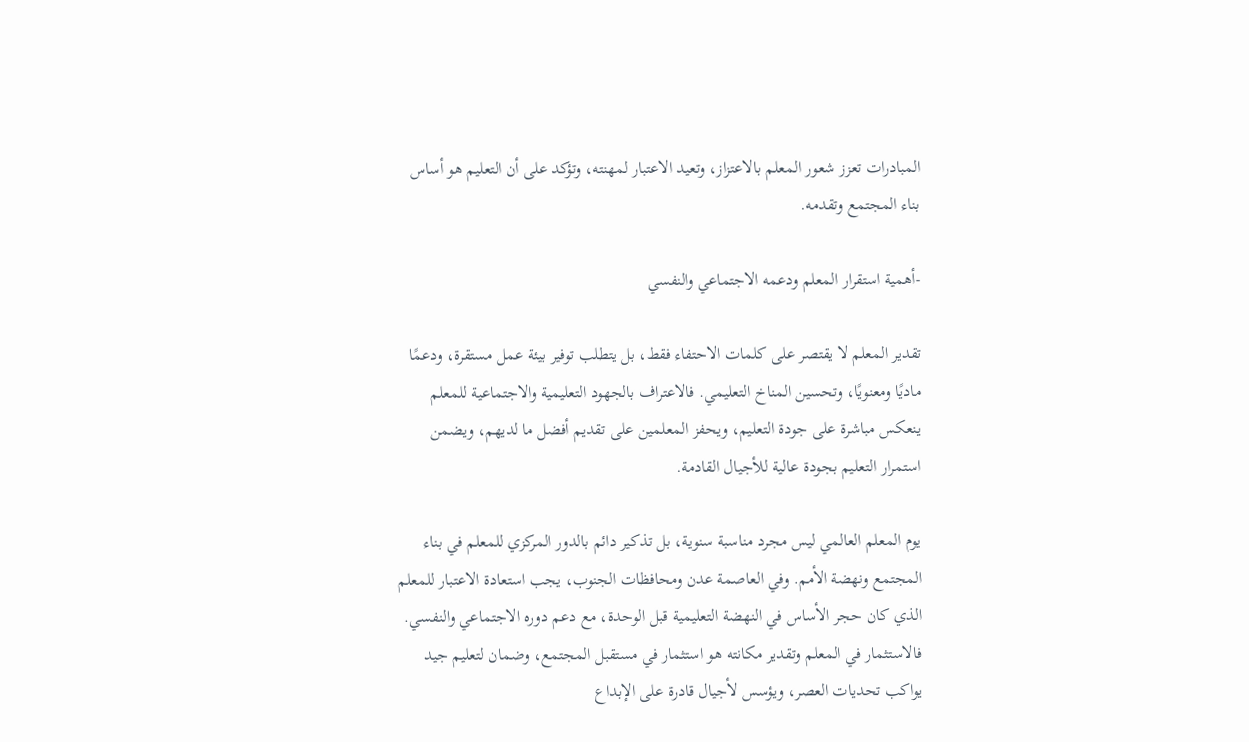المبادرات تعزز شعور المعلم بالاعتزاز، وتعيد الاعتبار لمهنته، وتؤكد على أن التعليم هو أساس بناء المجتمع وتقدمه.

-أهمية استقرار المعلم ودعمه الاجتماعي والنفسي

تقدير المعلم لا يقتصر على كلمات الاحتفاء فقط، بل يتطلب توفير بيئة عمل مستقرة، ودعمًا ماديًا ومعنويًا، وتحسين المناخ التعليمي. فالاعتراف بالجهود التعليمية والاجتماعية للمعلم ينعكس مباشرة على جودة التعليم، ويحفز المعلمين على تقديم أفضل ما لديهم، ويضمن استمرار التعليم بجودة عالية للأجيال القادمة.

يوم المعلم العالمي ليس مجرد مناسبة سنوية، بل تذكير دائم بالدور المركزي للمعلم في بناء المجتمع ونهضة الأمم. وفي العاصمة عدن ومحافظات الجنوب، يجب استعادة الاعتبار للمعلم الذي كان حجر الأساس في النهضة التعليمية قبل الوحدة، مع دعم دوره الاجتماعي والنفسي. فالاستثمار في المعلم وتقدير مكانته هو استثمار في مستقبل المجتمع، وضمان لتعليم جيد يواكب تحديات العصر، ويؤسس لأجيال قادرة على الإبداع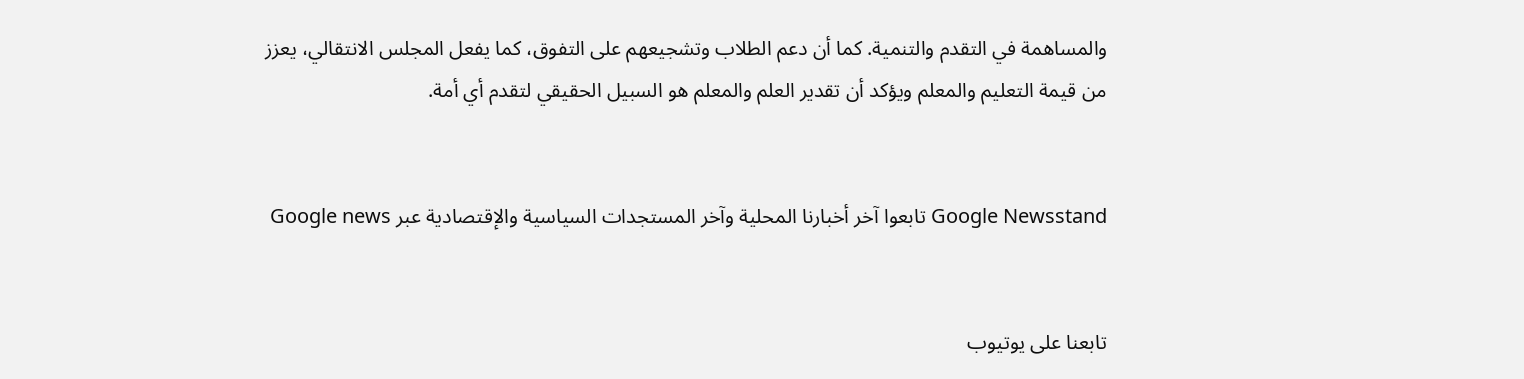والمساهمة في التقدم والتنمية. كما أن دعم الطلاب وتشجيعهم على التفوق، كما يفعل المجلس الانتقالي، يعزز من قيمة التعليم والمعلم ويؤكد أن تقدير العلم والمعلم هو السبيل الحقيقي لتقدم أي أمة.


Google Newsstand تابعوا آخر أخبارنا المحلية وآخر المستجدات السياسية والإقتصادية عبر Google news


تابعنا على يوتيوب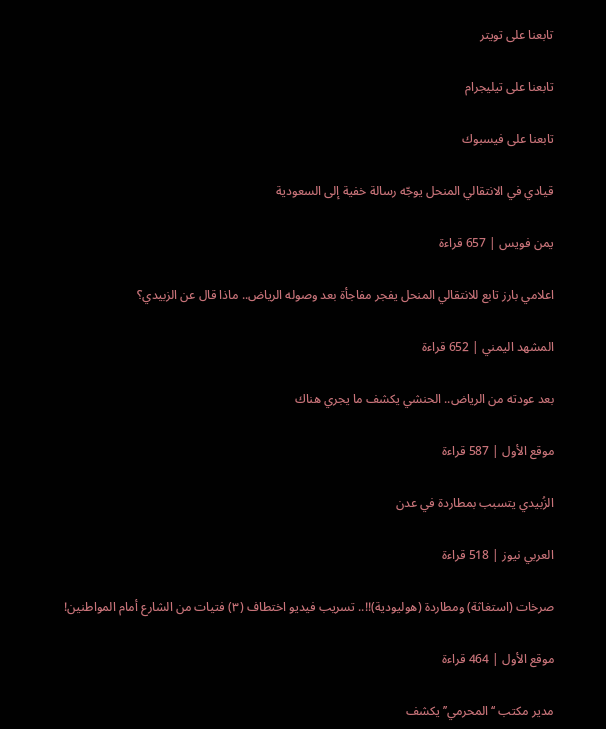تابعنا على تويتر

تابعنا على تيليجرام

تابعنا على فيسبوك

قيادي في الانتقالي المنحل يوجّه رسالة خفية إلى السعودية

يمن فويس | 657 قراءة

اعلامي بارز تابع للانتقالي المنحل يفجر مفاجأة بعد وصوله الرياض.. ماذا قال عن الزبيدي؟

المشهد اليمني | 652 قراءة

بعد عودته من الرياض.. الحنشي يكشف ما يجري هناك

موقع الأول | 587 قراءة

الزُبيدي يتسبب بمطاردة في عدن

العربي نيوز | 518 قراءة

صرخات (استغاثة) ومطاردة (هوليودية)!!.. تسريب فيديو اختطاف (٣) فتيات من الشارع أمام المواطنين!

موقع الأول | 464 قراءة

مدير مكتب ‘‘المحرمي’’ يكشف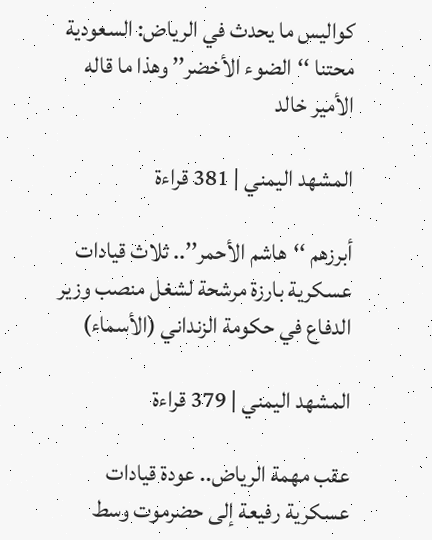كواليس ما يحدث في الرياض: السعودية محتنا ‘‘الضوء الأخضر’’ وهذا ما قاله الأمير خالد

المشهد اليمني | 381 قراءة

أبرزهم ‘‘هاشم الأحمر’’.. ثلاث قيادات عسكرية بارزة مرشحة لشغل منصب وزير الدفاع في حكومة الزنداني (الأسماء)

المشهد اليمني | 379 قراءة

عقب مهمة الرياض.. عودة قيادات عسكرية رفيعة إلى حضرموت وسط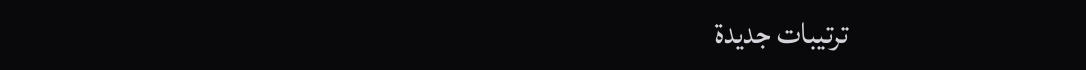ترتيبات جديدة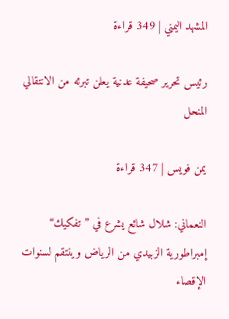المشهد اليمني | 349 قراءة

رئيس تحرير صحيفة عدنية يعلن تبرئه من الانتقالي المنحل

يمن فويس | 347 قراءة

النعماني: شلال شائع يشرع في ”تفكيك“ إمبراطورية الزبيدي من الرياض وينتقم لسنوات الإقصاء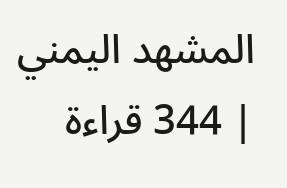المشهد اليمني | 344 قراءة